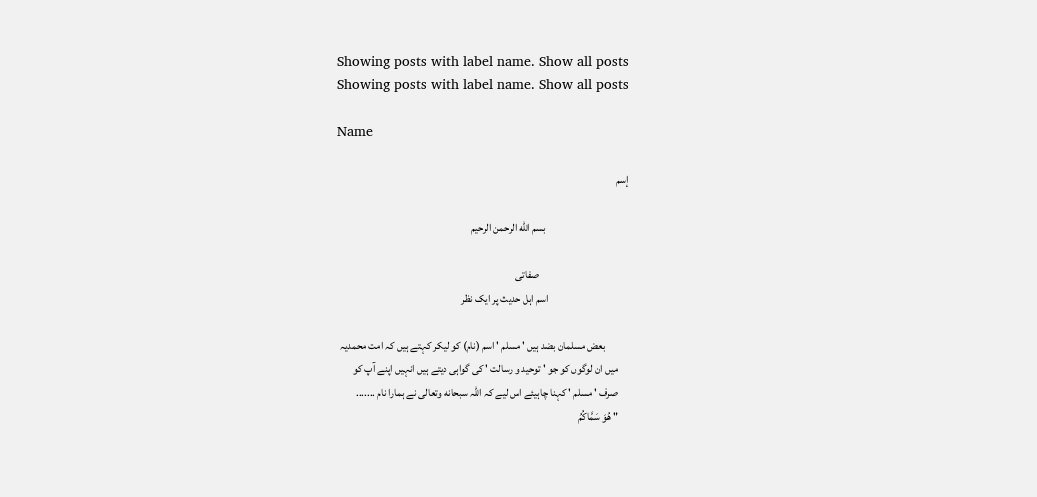Showing posts with label name. Show all posts
Showing posts with label name. Show all posts

Name

إسم

                                       بسم الله الرحمن الرحيم

                                          صفاتی
                                      اسم اہل حدیث پر ایک نظر

           بعض مسلمان بضد ہیں ' مسلم ' اسم (نام) کو لیکر کہتے ہیں کہ امت محمدیہ
     میں ان لوگوں کو جو ' توحید و رسالت ' کی گواہی دیتے ہیں انہیں اپنے آپ کو
     صرف ' مسلم ' کہنا چاہیئے اس لیے کہ اللہ سبحانه وتعالى نے ہمارا نام .......
     " هُوَ سَمَّاكُمُ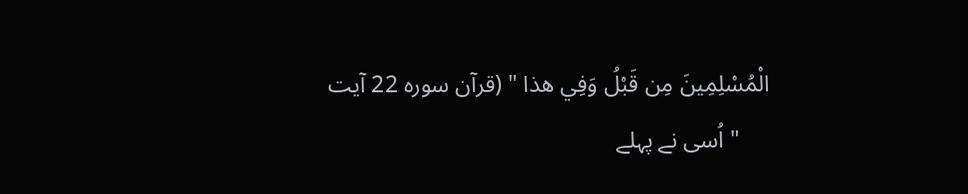الْمُسْلِمِينَ مِن قَبْلُ وَفِي هذا " (قرآن سورہ 22 آیت
     " اُسی نے پہلے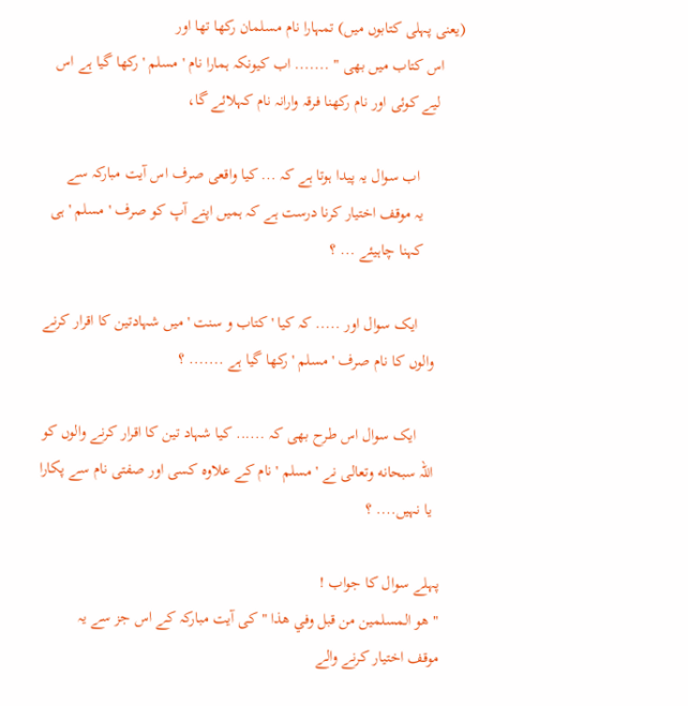(یعنی پہلی کتابوں میں) تمہارا نام مسلمان رکھا تھا اور
     اس کتاب میں بھی " ....... اب کیونکہ ہمارا نام 'مسلم ' رکھا گیا ہے اس
      لیے کوئی اور نام رکھنا فرقہ وارانہ نام کہلائے گا،

           اب سوال یہ پیدا ہوتا ہے کہ ... کیا واقعی صرف اس آیت مبارکہ سے
          یہ موقف اختیار کرنا درست ہے کہ ہمیں اپنے آپ کو صرف ' مسلم ' ہی
          کہنا چاہیئے ... ؟

           ایک سوال اور ..... کہ کیا ' کتاب و سنت ' میں شہادتین کا اقرار کرنے
       والوں کا نام صرف ' مسلم ' رکھا گیا ہے ....... ؟

           ایک سوال اس طرح بهی کہ ...... کیا شہاد تین کا اقرار کرنے والوں کو
       اللہ سبحانه وتعالى نے ' مسلم ' نام کے علاوہ کسی اور صفتی نام سے پکارا
       یا نہیں.... ؟

     پہلے سوال کا جواب !
     " هو المسلمين من قبل وفي هذا " کی آیت مبارکہ کے اس جز سے یہ
     موقف اختیار کرنے والے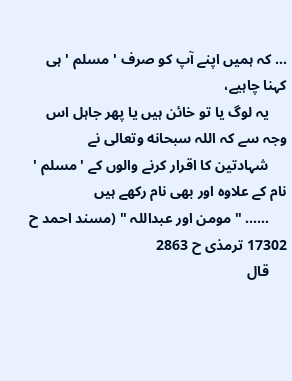... کہ ہمیں اپنے آپ کو صرف ' مسلم ' ہی کہنا چاہیے،
     یہ لوگ یا تو خائن ہیں یا پھر جاہل اس وجہ سے کہ اللہ سبحانه وتعالى نے
     شہادتین کا اقرار کرنے والوں کے 'مسلم ' نام کے علاوہ اور بھی نام رکهے ہیں
     ...... " مومن اور عبداللہ " (مسند احمد ح 17302 ترمذی ح 2863
     قال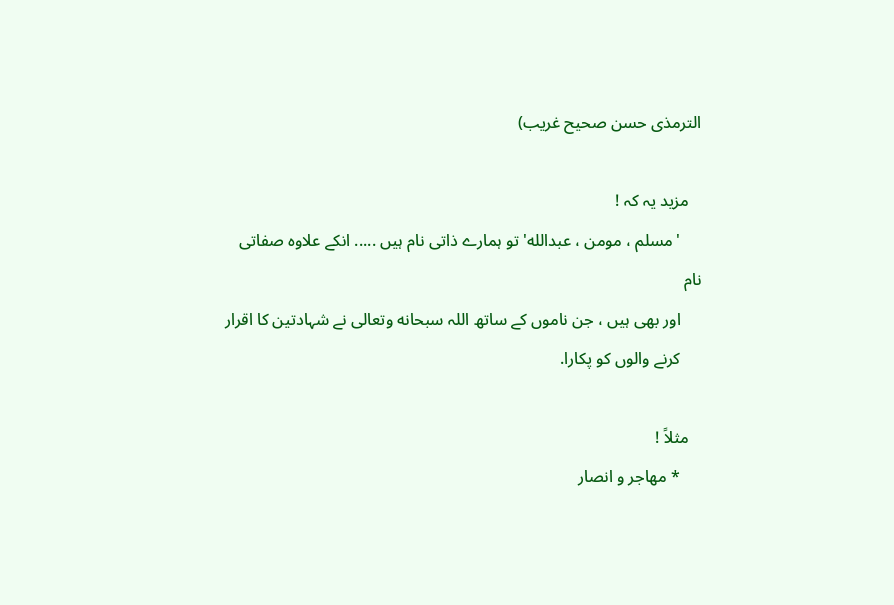الترمذی حسن صحيح غريب)

   مزيد یہ کہ !
     'مسلم ، مومن ، عبدالله' تو ہمارے ذاتی نام ہیں ..... انکے علاوہ صفاتی نام
     اور بهی ہیں ، جن ناموں کے ساتھ اللہ سبحانه وتعالى نے شہادتین کا اقرار
     کرنے والوں کو پکارا.

   مثلاً !
     * مهاجر و انصار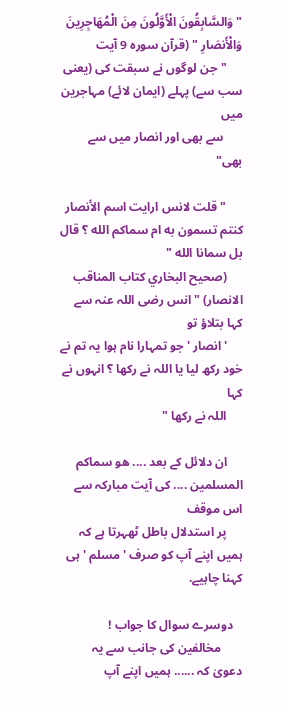"وَالسَّابِقُونَ الْأَوَّلُونَ مِنَ الْمُهَاجِرِينَ وَالْأَنصَارِ " (قرآن سورہ 9 آیت
     "جن لوگوں نے سبقت کی (یعنی سب سے) پہلے (ایمان لائے) مہاجرین میں
      سے بھی اور انصار میں سے بھی"

     " قلت لانس ارايت اسم الأنصار كنتم تسمون به ام سماكم الله ؟ قال بل سمانا الله "
     (صحيح البخاري کتاب المناقب الانصار) " انس رضی اللہ عنہ سے کہا بتلاؤ تو
     ' انصار ' جو تمہارا نام ہوا یہ تم نے خود رکھ لیا یا اللہ نے رکھا ؟ انہوں نے کہا
     اللہ نے رکھا "

     ان دلائل کے بعد .... هو سماكم المسلمين .... کی آیت مبارکہ سے اس موقف
     پر استدلال باطل ٹهہرتا ہے کہ ہمیں اپنے آپ کو صرف ' مسلم ' ہی کہنا چاہیے.

   دوسرے سوال کا جواب !
       مخالفین کی جانب سے یہ دعویٰ کہ ...... ہمیں اپنے آپ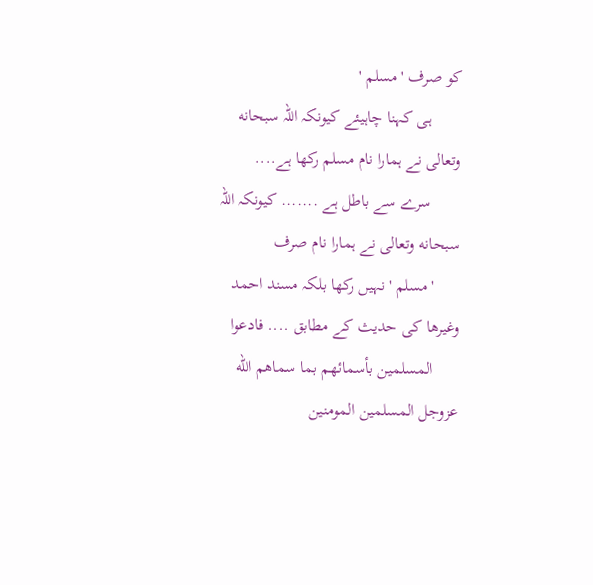کو صرف ' مسلم '
       ہی کہنا چاہیئے کیونکہ اللہ سبحانه وتعالى نے ہمارا نام مسلم رکها ہے....
       سرے سے باطل ہے ....... کیونکہ اللہ سبحانه وتعالى نے ہمارا نام صرف
      ' مسلم ' نہیں رکها بلکہ مسند احمد وغيرها کی حدیث کے مطابق .... فادعوا
      المسلمين بأسمائهم بما سماهم الله عزوجل المسلمين المومنين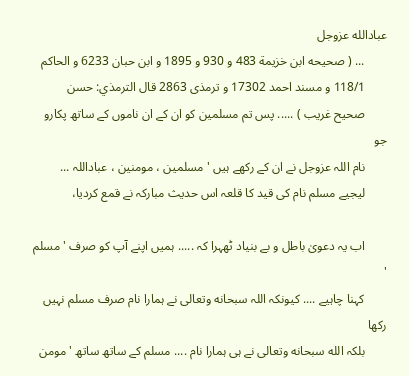عبادالله عزوجل
       ... ( صحيحه ابن خزیمة 483 و 930 و 1895 و ابن حبان 6233 و الحاكم
       118/1 و مسند احمد 17302 و ترمذی 2863 قال الترمذي: حسن
       صحيح غريب ) ..... پس تم مسلمین کو ان کے ان ناموں کے ساتھ پکارو جو
       نام اللہ عزوجل نے ان کے رکهے ہیں ' مسلمین ، مومنین ، عباداللہ ...
       لیجیے مسلم نام کی قید کا قلعہ اس حدیث مبارکہ نے قمع کردیا،

       اب یہ دعویٰ باطل و بے بنیاد ٹهہرا کہ ..... ہمیں اپنے آپ کو صرف ' مسلم '
       کہنا چاہیے .... کیونکہ اللہ سبحانه وتعالى نے ہمارا نام صرف مسلم نہیں رکھا
       بلکہ الله سبحانه وتعالى نے ہی ہمارا نام .... مسلم کے ساتھ ساتھ ' مومن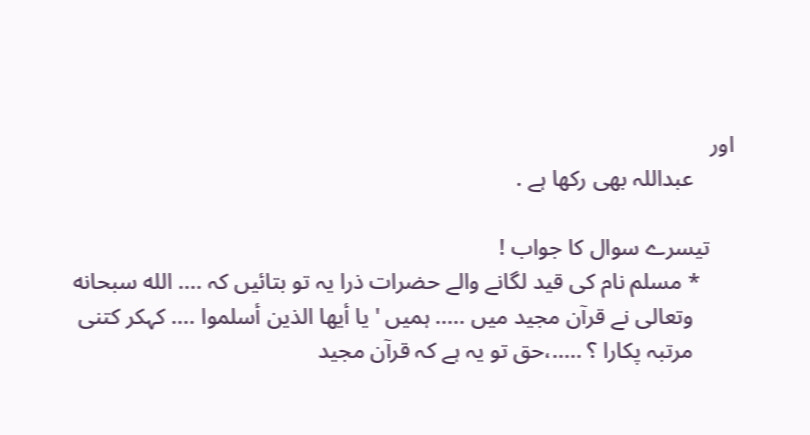اور
       عبداللہ بهی رکھا ہے .

    تیسرے سوال کا جواب !
      * مسلم نام کی قید لگانے والے حضرات ذرا یہ تو بتائیں کہ .... الله سبحانه
       وتعالى نے قرآن مجید میں ..... ہمیں ' يا أيها الذين أسلموا .... کہکر کتنی
       مرتبہ پکارا ؟ .....،حق تو یہ ہے کہ قرآن مجید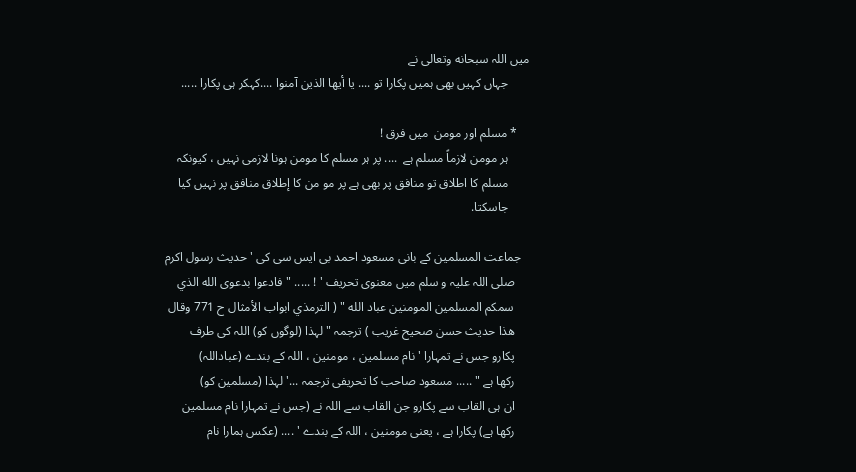میں اللہ سبحانه وتعالى نے
       جہاں کہیں بھی ہمیں پکارا تو .... يا أيها الذين آمنوا ....کہکر ہی پکارا .....

    * مسلم اور مومن  میں فرق !
       ہر مومن لازماً مسلم ہے  .... پر ہر مسلم کا مومن ہونا لازمی نہیں ، کیونکہ
       مسلم کا اطلاق تو منافق پر بھی ہے پر مو من کا إطلاق منافق پر نہیں کیا
       جاسکتا.

   جماعت المسلمين کے بانی مسعود احمد بی ایس سی کی ' حدیث رسول اکرم
     صلی اللہ علیہ و سلم میں معنوی تحریف ' ! ..... " فادعوا بدعوى الله الذي
     سمكم المسلمين المومنين عباد الله " ( الترمذي ابواب الأمثال ح 771 وقال
     هذا حديث حسن صحيح غريب ) ترجمہ " لہذا (لوگوں کو) اللہ کی طرف
     پکارو جس نے تمہارا ' نام مسلمین ، مومنین ، اللہ کے بندے (عباداللہ)
     رکھا ہے " ..... مسعود صاحب کا تحریفی ترجمہ ...' لہذا (مسلمین کو)
     ان ہی القاب سے پکارو جن القاب سے اللہ نے (جس نے تمہارا نام مسلمین
     رکھا ہے) پکارا ہے ، یعنی مومنین ، اللہ کے بندے ' .... (عکس ہمارا نام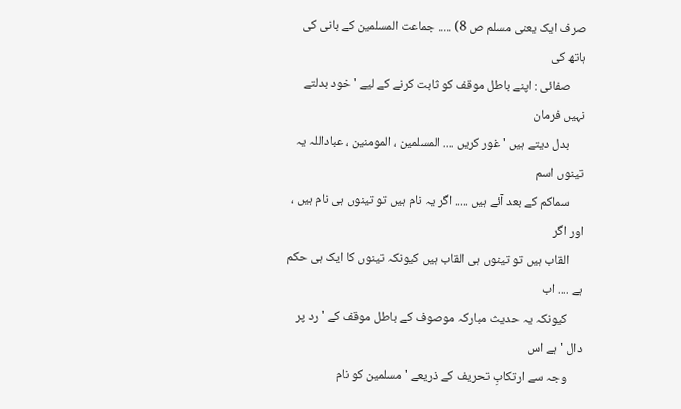صرف ایک یعنی مسلم ص 8) ..... جماعت المسلمين کے بانی کی ہاتھ کی
     صفائی : اپنے باطل موقف کو ثابت کرنے کے لیے ' خود بدلتے نہیں فرمان
     بدل دیتے ہیں ' غور کریں .... المسلمين ، المومنین ، عباداللہ یہ تینوں اسم
     سماکم کے بعد آئے ہیں ..... اگر یہ نام ہیں تو تینوں ہی نام ہیں ، اور اگر
     القاب ہیں تو تینوں ہی القاب ہیں کیونکہ تینوں کا ایک ہی حکم ہے .... اب
     کیونکہ یہ حدیث مبارکہ موصوف کے باطل موقف کے ' رد پر دال ' ہے اس
     وجہ سے ارتکابِ تحریف کے ذریعے ' مسلمین کو نام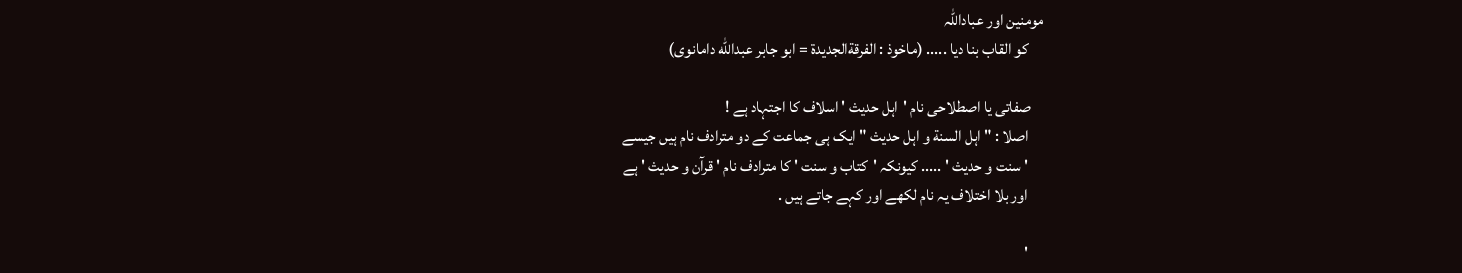مومنین اور عباداللہ
     کو القاب بنا دیا ..... (ماخوذ : الفرقةالجدیدة = ابو جابر عبدالله دامانوی)

    صفاتی یا اصطلاحی نام 'اہل حدیث ' اسلاف کا اجتہاد ہے !
     اصلا : " اہل السنة و اہل حدیث " ایک ہی جماعت کے دو مترادف نام ہیں جیسے
     ' سنت و حدیث ' ..... کیونکہ 'کتاب و سنت ' کا مترادف نام ' قرآن و حدیث ' ہے
     اور بلا اختلاف یہ نام لکھے اور کہے جاتے ہیں .

     '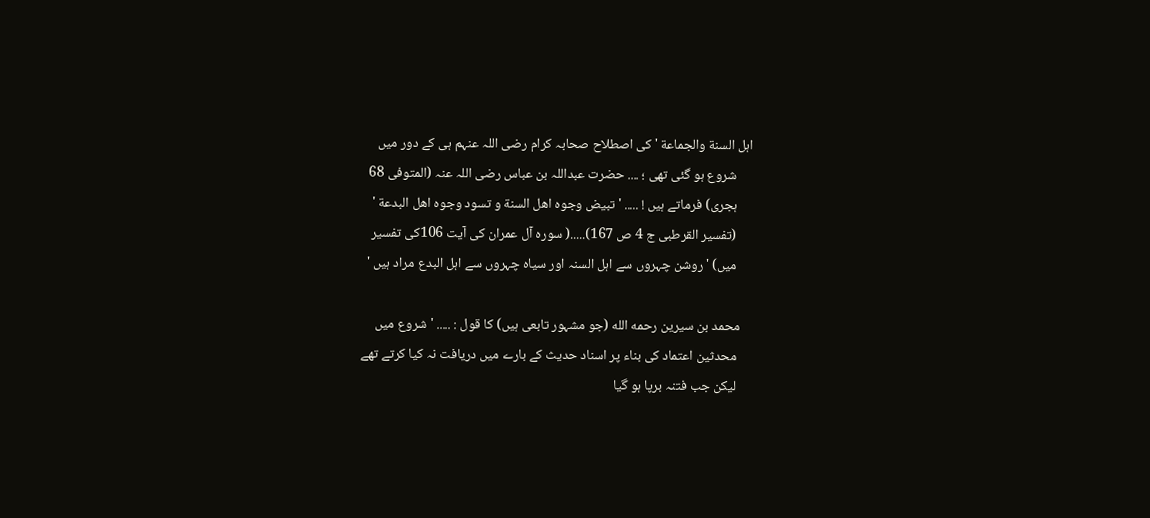اہل السنة والجماعة ' کی اصطلاح صحابہ کرام رضی اللہ عنہم ہی کے دور میں
     شروع ہو گئی تھی ؛ .... حضرت عبداللہ بن عباس رضی اللہ عنہ (المتوفی 68
     ہجری) فرماتے ہیں ! ..... ' تبيض وجوه اهل السنة و تسود وجوه اهل البدعة '
     (تفسير القرطبی ج 4 ص 167).....( سورہ آل عمران کی آیت 106کی تفسیر
     میں) ' روشن چہروں سے اہل السنہ اور سیاہ چہروں سے اہل البدع مراد ہیں '

    محمد بن سیرین رحمه الله (جو مشہور تابعی ہیں) کا قول : ..... ' شروع میں
     محدثین اعتماد کی بناء پر اسناد حدیث کے بارے میں دریافت نہ کیا کرتے تھے
     لیکن جب فتنہ برپا ہو گیا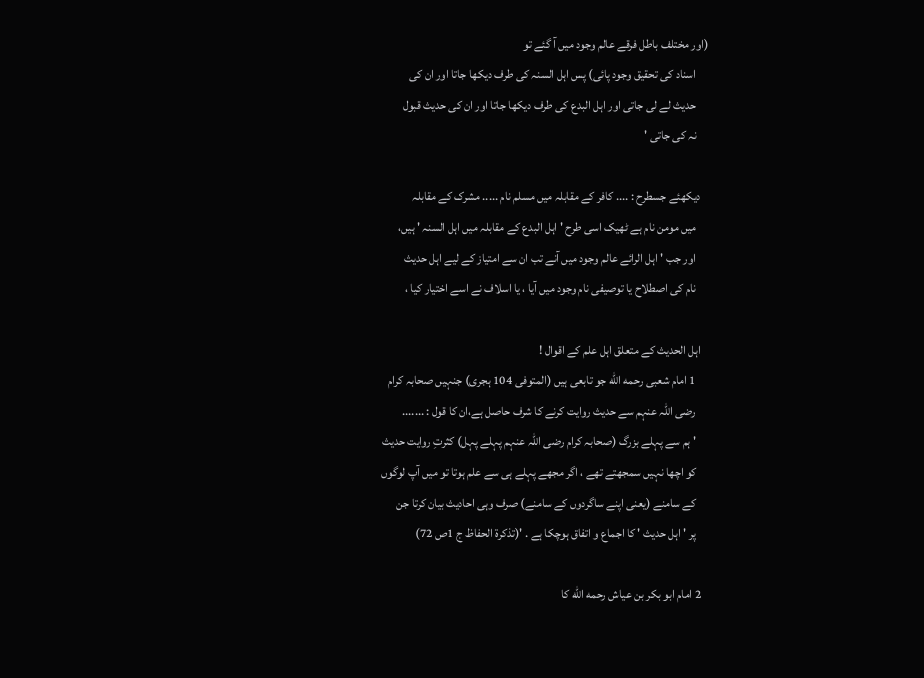(اور مختلف باطل فرقے عالم وجود میں آ گئے تو
     اسناد کی تحقیق وجود پائی) پس اہل السنہ کی طرف دیکھا جاتا اور ان کی
     حدیث لے لی جاتی اور اہل البدع کی طرف دیکھا جاتا اور ان کی حدیث قبول
     نہ کی جاتی '

   دیکھئے جسطرح : .... کافر کے مقابلہ میں مسلم نام ..... مشرک کے مقابلہ
     میں مومن نام ہے ٹهیک اسی طرح ' اہل البدع کے مقابلہ میں اہل السنہ ' ہیں،
     اور جب ' اہل الرائے عالم وجود میں آنے تب ان سے امتیاز کے لیے اہل حدیث
     نام کی اصطلاح یا توصیفی نام وجود میں آیا ، یا اسلاف نے اسے اختیار کیا ،

   اہل الحدیث کے متعلق اہل علم کے اقوال !
     1 امام شعبی رحمه الله جو تابعی ہیں (المتوفی 104 ہجری) جنہیں صحابہ کرام
     رضی اللہ عنہم سے حدیث روایت کرنے کا شرف حاصل ہے،ان کا قول : .......
     ' ہم سے پہلے بزرگ (صحابہ کرام رضی اللہ عنہم پہلے پہل) کثرتِ روایت حدیث
     کو اچھا نہیں سمجھتے تھے ، اگر مجھے پہلے ہی سے علم ہوتا تو میں آپ لوگوں
     کے سامنے (یعنی اپنے ساگردوں کے سامنے) صرف وہی احادیث بیان کرتا جن
     پر ' اہل حدیث ' کا اجماع و اتفاق ہوچکا ہے . '(تذكرة الحفاظ ج 1ص 72)

   2 امام ابو بکر بن عیاش رحمه الله کا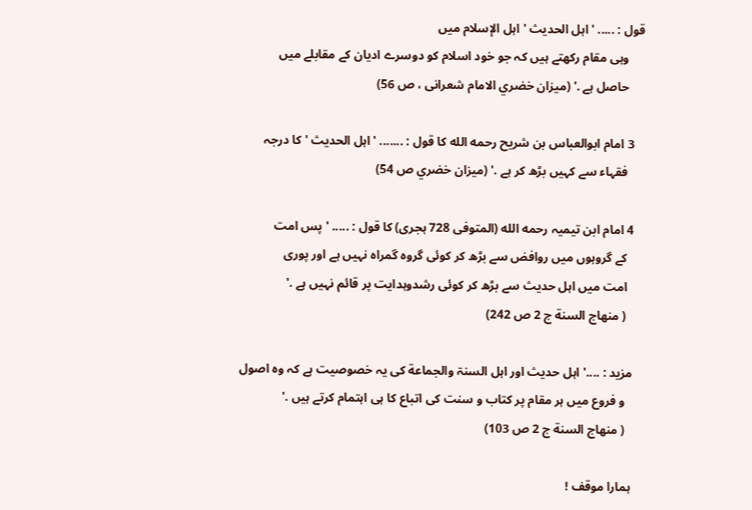قول : ..... ' اہل الحديث ' اہل الإسلام میں
     وہی مقام رکھتے ہیں کہ جو خود اسلام کو دوسرے ادیان کے مقابلے میں
     حاصل ہے .' (ميزان خضري الامام شعرانی ، ص 56)

   3 امام ابوالعباس بن شریح رحمه الله کا قول : ....... ' اہل الحديث ' کا درجہ
     فقہاء سے کہیں بڑھ کر ہے .' (ميزان خضري ص 54)

   4 امام ابن تیمیہ رحمه الله (المتوفی 728 ہجری) کا قول : ..... ' پس امت
     کے گروہوں میں روافض سے بڑھ کر کوئی گروہ گمراہ نہیں ہے اور پوری
     امت میں اہل حدیث سے بڑھ کر کوئی رشدوہدایت پر قائم نہیں ہے .'
     ( منهاج السنة ج 2 ص 242)

   مزید : ....' اہل حدیث اور اہل السنۃ والجماعة کی یہ خصوصیت ہے کہ وہ اصول
     و فروع میں ہر مقام پر کتاب و سنت کی اتباع کا ہی اہتمام کرتے ہیں .'
     ( منهاج السنة ج 2 ص 103)

   ہمارا موقف !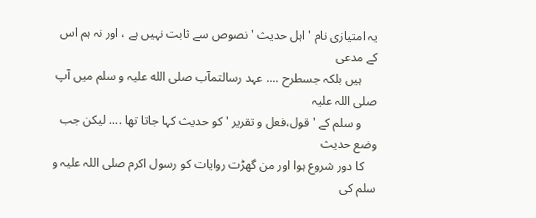یہ امتیازی نام ' اہل حدیث ' نصوص سے ثابت نہیں ہے ، اور نہ ہم اس کے مدعی
     ہیں بلکہ جسطرح .... عہد رسالتمآب صلی الله علیہ و سلم میں آپ صلی اللہ علیہ
     و سلم کے ' قول،فعل و تقریر ' کو حدیث کہا جاتا تھا .... لیکن جب وضع حدیث
    کا دور شروع ہوا اور من گھڑت روایات کو رسول اکرم صلی اللہ علیہ و سلم کی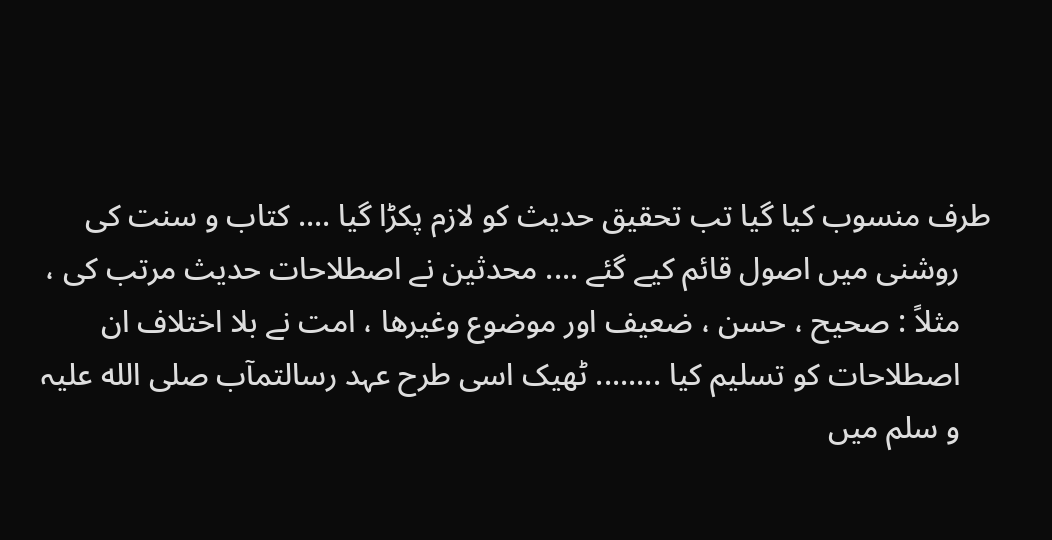طرف منسوب کیا گیا تب تحقیق حدیث کو لازم پکڑا گیا .... کتاب و سنت کی
    روشنی میں اصول قائم کیے گئے .... محدثین نے اصطلاحات حدیث مرتب کی ،
    مثلاً : صحيح ، حسن ، ضعیف اور موضوع وغيرها ، امت نے بلا اختلاف ان
    اصطلاحات کو تسلیم کیا ........ ٹهیک اسی طرح عہد رسالتمآب صلی الله علیہ
    و سلم میں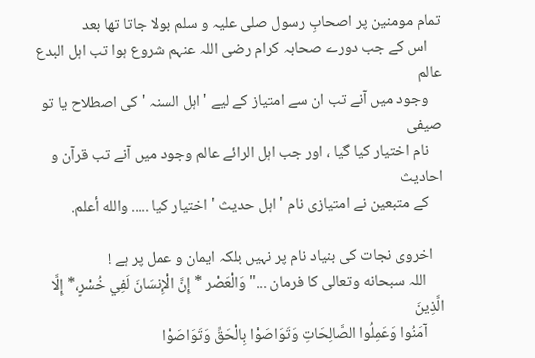تمام مومنین پر اصحابِ رسول صلی علیہ و سلم بولا جاتا تھا بعد
    اس کے جب دورے صحابہ کرام رضی اللہ عنہم شروع ہوا تب اہل البدع عالم
    وجود میں آنے تب ان سے امتیاز کے لیے 'اہل السنہ ' کی اصطلاح یا تو صیفی
    نام اختیار کیا گیا ، اور جب اہل الرائے عالم وجود میں آنے تب قرآن و احادیث
    کے متبعین نے امتیازی نام ' اہل حدیث ' اختیار کیا ..... والله أعلم.

   اخروی نجات کی بنیاد نام پر نہیں بلکہ ایمان و عمل پر ہے !
     اللہ سبحانه وتعالى کا فرمان ..." وَالْعَصْر * إِنَّ الْإِنسَانَ لَفِي خُسْرٍ،* إِلَّا الَّذِينَ
     آمَنُوا وَعَمِلُوا الصَّالِحَاتِ وَتَوَاصَوْا بِالْحَقِّ وَتَوَاصَوْا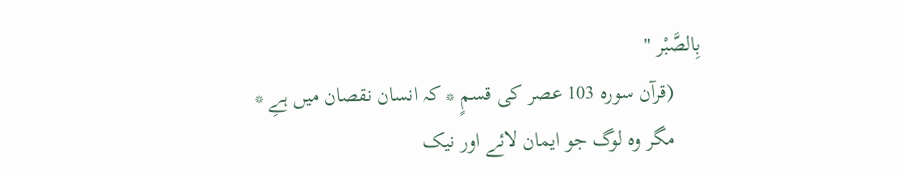بِالصَّبْر "
     (قرآن سورہ 103 عصر کی قسمٍ * کہ انسان نقصان میں ہےِ *
     مگر وہ لوگ جو ایمان لائے اور نیک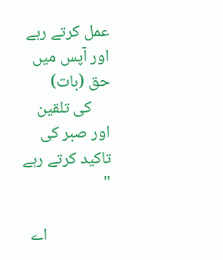عمل کرتے رہے اور آپس میں حق (بات)
     کی تلقین اور صبر کی تاکید کرتے رہے "

                 اے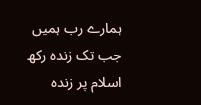ہمارے رب ہمیں جب تک زندہ رکھ اسلام پر زندہ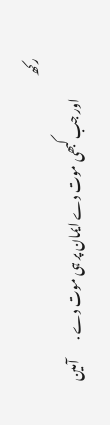رکھ
                اور جب کبھی موت دے ایمان پر ہی موت دے .        آمین